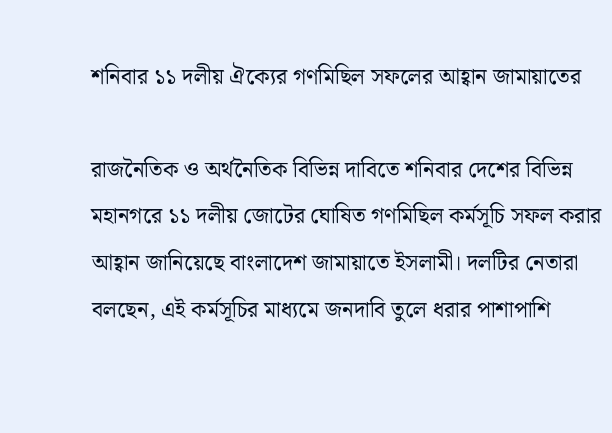শনিবার ১১ দলীয় ঐক্যের গণমিছিল সফলের আহ্বান জামায়াতের

রাজনৈতিক ও অর্থনৈতিক বিভিন্ন দাবিতে শনিবার দেশের বিভিন্ন মহানগরে ১১ দলীয় জোটের ঘোষিত গণমিছিল কর্মসূচি সফল করার আহ্বান জানিয়েছে বাংলাদেশ জামায়াতে ইসলামী। দলটির নেতারা বলছেন, এই কর্মসূচির মাধ্যমে জনদাবি তুলে ধরার পাশাপাশি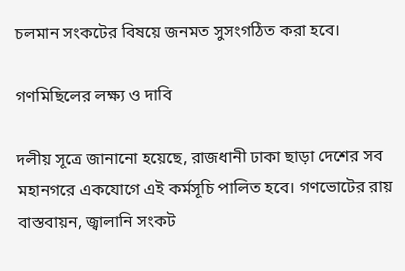চলমান সংকটের বিষয়ে জনমত সুসংগঠিত করা হবে।

গণমিছিলের লক্ষ্য ও দাবি

দলীয় সূত্রে জানানো হয়েছে, রাজধানী ঢাকা ছাড়া দেশের সব মহানগরে একযোগে এই কর্মসূচি পালিত হবে। গণভোটের রায় বাস্তবায়ন, জ্বালানি সংকট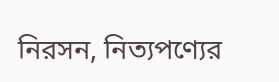নিরসন, নিত্যপণ্যের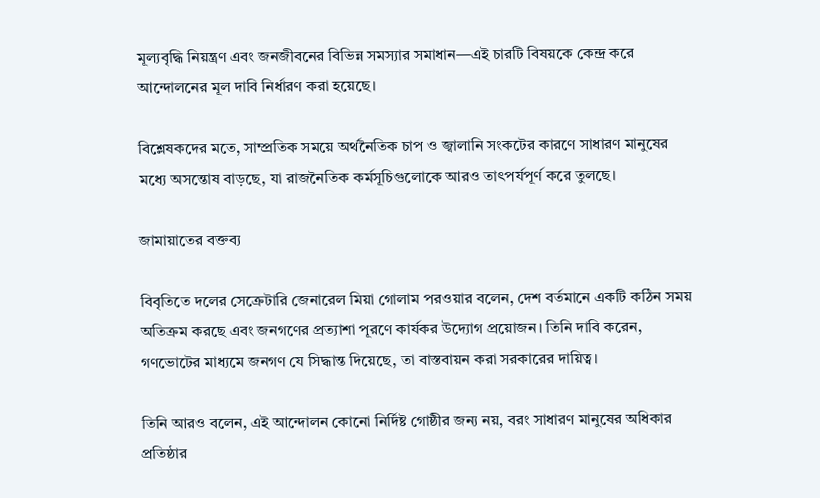মূল্যবৃদ্ধি নিয়ন্ত্রণ এবং জনজীবনের বিভিন্ন সমস্যার সমাধান—এই চারটি বিষয়কে কেন্দ্র করে আন্দোলনের মূল দাবি নির্ধারণ করা হয়েছে।

বিশ্লেষকদের মতে, সাম্প্রতিক সময়ে অর্থনৈতিক চাপ ও জ্বালানি সংকটের কারণে সাধারণ মানুষের মধ্যে অসন্তোষ বাড়ছে, যা রাজনৈতিক কর্মসূচিগুলোকে আরও তাৎপর্যপূর্ণ করে তুলছে।

জামায়াতের বক্তব্য

বিবৃতিতে দলের সেক্রেটারি জেনারেল মিয়া গোলাম পরওয়ার বলেন, দেশ বর্তমানে একটি কঠিন সময় অতিক্রম করছে এবং জনগণের প্রত্যাশা পূরণে কার্যকর উদ্যোগ প্রয়োজন। তিনি দাবি করেন, গণভোটের মাধ্যমে জনগণ যে সিদ্ধান্ত দিয়েছে, তা বাস্তবায়ন করা সরকারের দায়িত্ব।

তিনি আরও বলেন, এই আন্দোলন কোনো নির্দিষ্ট গোষ্ঠীর জন্য নয়, বরং সাধারণ মানুষের অধিকার প্রতিষ্ঠার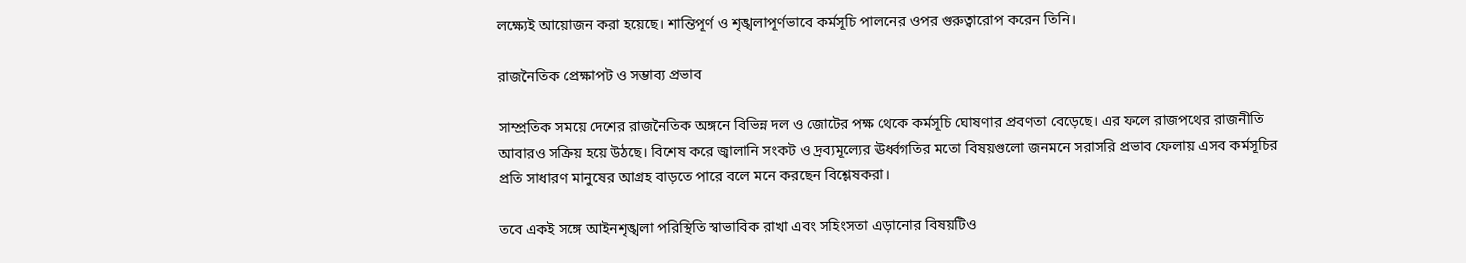লক্ষ্যেই আয়োজন করা হয়েছে। শান্তিপূর্ণ ও শৃঙ্খলাপূর্ণভাবে কর্মসূচি পালনের ওপর গুরুত্বারোপ করেন তিনি।

রাজনৈতিক প্রেক্ষাপট ও সম্ভাব্য প্রভাব

সাম্প্রতিক সময়ে দেশের রাজনৈতিক অঙ্গনে বিভিন্ন দল ও জোটের পক্ষ থেকে কর্মসূচি ঘোষণার প্রবণতা বেড়েছে। এর ফলে রাজপথের রাজনীতি আবারও সক্রিয় হয়ে উঠছে। বিশেষ করে জ্বালানি সংকট ও দ্রব্যমূল্যের ঊর্ধ্বগতির মতো বিষয়গুলো জনমনে সরাসরি প্রভাব ফেলায় এসব কর্মসূচির প্রতি সাধারণ মানুষের আগ্রহ বাড়তে পারে বলে মনে করছেন বিশ্লেষকরা।

তবে একই সঙ্গে আইনশৃঙ্খলা পরিস্থিতি স্বাভাবিক রাখা এবং সহিংসতা এড়ানোর বিষয়টিও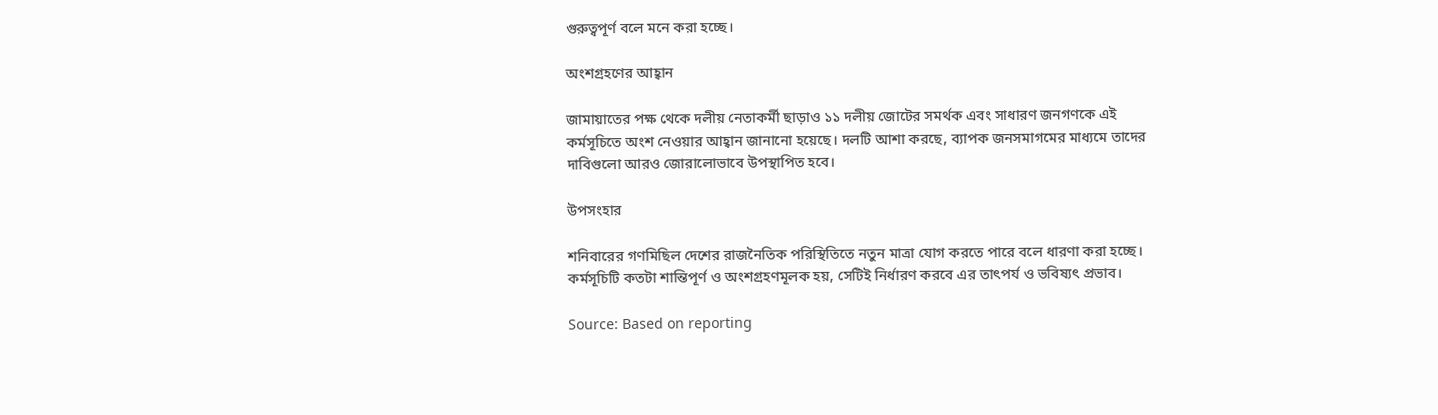গুরুত্বপূর্ণ বলে মনে করা হচ্ছে।

অংশগ্রহণের আহ্বান

জামায়াতের পক্ষ থেকে দলীয় নেতাকর্মী ছাড়াও ১১ দলীয় জোটের সমর্থক এবং সাধারণ জনগণকে এই কর্মসূচিতে অংশ নেওয়ার আহ্বান জানানো হয়েছে। দলটি আশা করছে, ব্যাপক জনসমাগমের মাধ্যমে তাদের দাবিগুলো আরও জোরালোভাবে উপস্থাপিত হবে।

উপসংহার

শনিবারের গণমিছিল দেশের রাজনৈতিক পরিস্থিতিতে নতুন মাত্রা যোগ করতে পারে বলে ধারণা করা হচ্ছে। কর্মসূচিটি কতটা শান্তিপূর্ণ ও অংশগ্রহণমূলক হয়, সেটিই নির্ধারণ করবে এর তাৎপর্য ও ভবিষ্যৎ প্রভাব।

Source: Based on reporting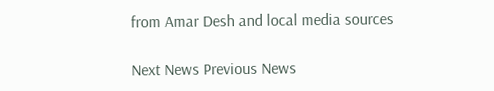from Amar Desh and local media sources

Next News Previous News